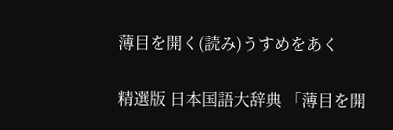薄目を開く(読み)うすめをあく

精選版 日本国語大辞典 「薄目を開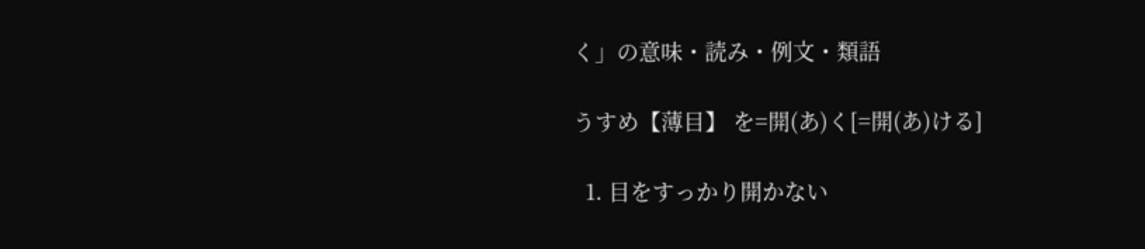く」の意味・読み・例文・類語

うすめ【薄目】 を=開(あ)く[=開(あ)ける]

  1. 目をすっかり開かない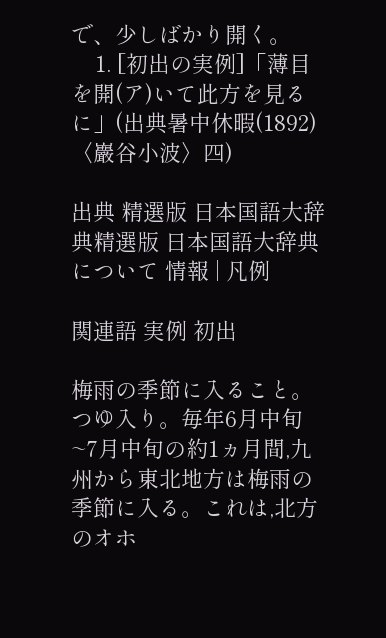で、少しばかり開く。
    1. [初出の実例]「薄目を開(ア)いて此方を見るに」(出典暑中休暇(1892)〈巖谷小波〉四)

出典 精選版 日本国語大辞典精選版 日本国語大辞典について 情報 | 凡例

関連語 実例 初出

梅雨の季節に入ること。つゆ入り。毎年6月中旬~7月中旬の約1ヵ月間,九州から東北地方は梅雨の季節に入る。これは,北方のオホ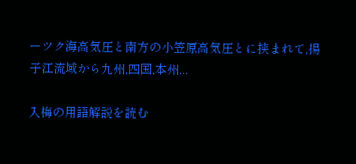ーツク海高気圧と南方の小笠原高気圧とに挟まれて,揚子江流域から九州,四国,本州...

入梅の用語解説を読む